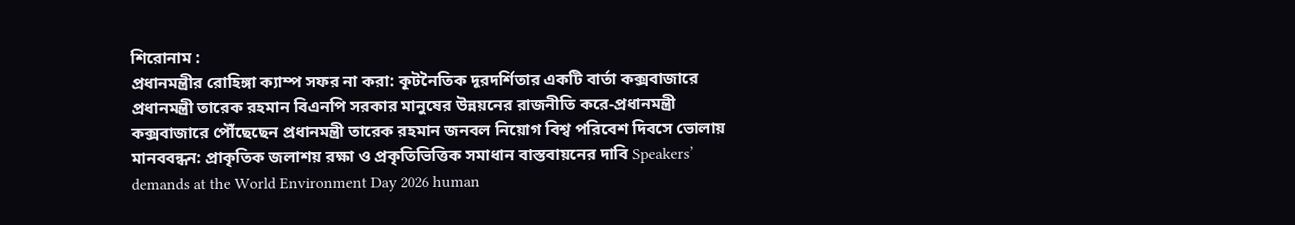শিরোনাম :
প্রধানমন্ত্রীর রোহিঙ্গা ক্যাম্প সফর না করা: কূটনৈতিক দূরদর্শিতার একটি বার্তা কক্সবাজারে প্রধানমন্ত্রী তারেক রহমান বিএনপি সরকার মানুষের উন্নয়নের রাজনীতি করে-প্রধানমন্ত্রী কক্সবাজারে পৌঁছেছেন প্রধানমন্ত্রী তারেক রহমান জনবল নিয়োগ বিশ্ব পরিবেশ দিবসে ভোলায় মানববন্ধন: প্রাকৃতিক জলাশয় রক্ষা ও প্রকৃতিভিত্তিক সমাধান বাস্তবায়নের দাবি Speakers’ demands at the World Environment Day 2026 human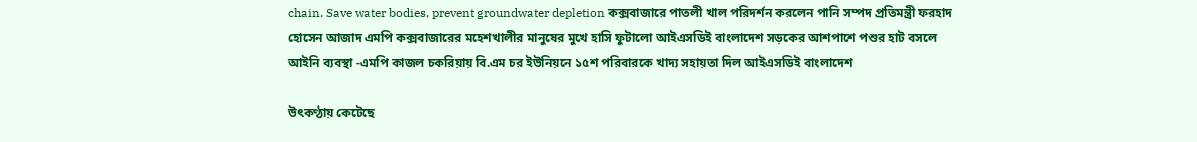chain. Save water bodies, prevent groundwater depletion কক্সবাজারে পাতলী খাল পরিদর্শন করলেন পানি সম্পদ প্রতিমন্ত্রী ফরহাদ হোসেন আজাদ এমপি কক্সবাজারের মহেশখালীর মানুষের মুখে হাসি ফুটালো আইএসডিই বাংলাদেশ সড়কের আশপাশে পশুর হাট বসলে আইনি ব্যবস্থা -এমপি কাজল চকরিয়ায় বি.এম চর ইউনিয়নে ১৫শ পরিবারকে খাদ্য সহায়তা দিল আইএসডিই বাংলাদেশ

উৎকণ্ঠায় কেটেছে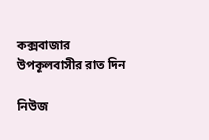কক্সবাজার উপকূলবাসীর রাত দিন

নিউজ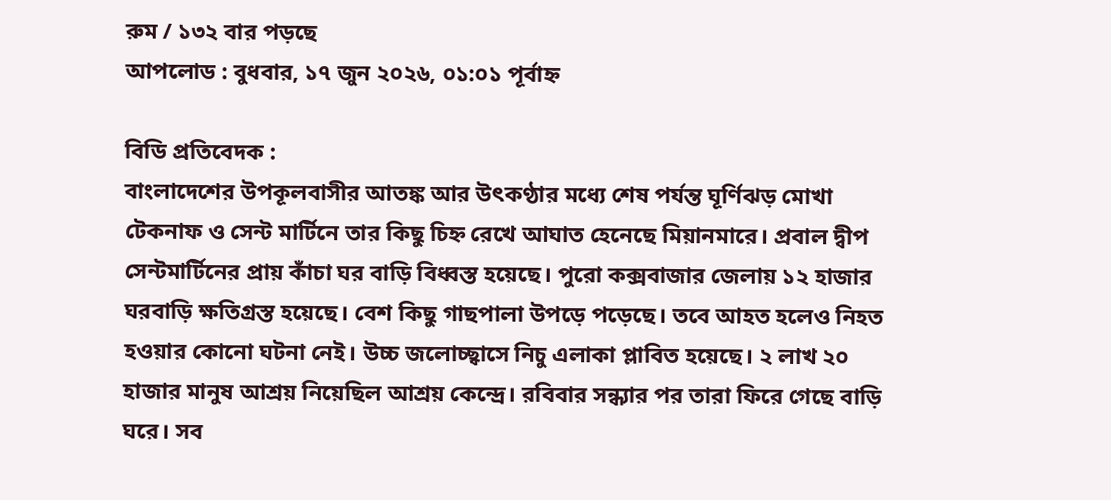রুম / ১৩২ বার পড়ছে
আপলোড : বুধবার, ১৭ জুন ২০২৬, ০১:০১ পূর্বাহ্ন

বিডি প্রতিবেদক :
বাংলাদেশের উপকূলবাসীর আতঙ্ক আর উৎকণ্ঠার মধ্যে শেষ পর্যন্ত ঘূর্ণিঝড় মোখা টেকনাফ ও সেন্ট মার্টিনে তার কিছু চিহ্ন রেখে আঘাত হেনেছে মিয়ানমারে। প্রবাল দ্বীপ সেন্টমার্টিনের প্রায় কাঁচা ঘর বাড়ি বিধ্বস্ত হয়েছে। পুরো কক্সবাজার জেলায় ১২ হাজার ঘরবাড়ি ক্ষতিগ্রস্ত হয়েছে। বেশ কিছু গাছপালা উপড়ে পড়েছে। তবে আহত হলেও নিহত হওয়ার কোনো ঘটনা নেই। উচ্চ জলোচ্ছ্বাসে নিচু এলাকা প্লাবিত হয়েছে। ২ লাখ ২০ হাজার মানুষ আশ্রয় নিয়েছিল আশ্রয় কেন্দ্রে। রবিবার সন্ধ্যার পর তারা ফিরে গেছে বাড়ি ঘরে। সব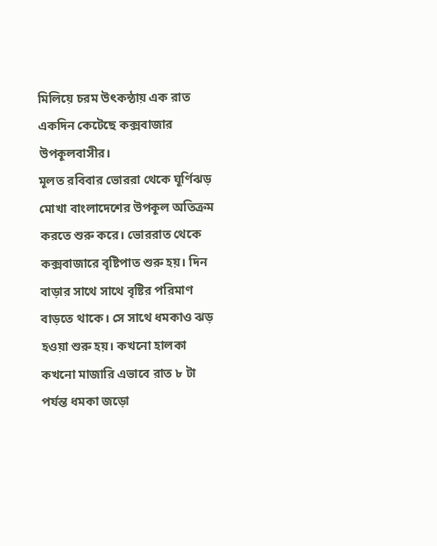মিলিয়ে চরম উৎকন্ঠায় এক রাত একদিন কেটেছে কক্সবাজার উপকূলবাসীর।
মূলত রবিবার ভোররা থেকে ঘূর্ণিঝড় মোখা বাংলাদেশের উপকূল অতিক্রম করতে শুরু করে। ভোররাত থেকে কক্সবাজারে বৃষ্টিপাত শুরু হয়। দিন বাড়ার সাথে সাথে বৃষ্টির পরিমাণ বাড়তে থাকে। সে সাথে ধমকাও ঝড় হওয়া শুরু হয়। কখনো হালকা কখনো মাজারি এভাবে রাত ৮ টা পর্যন্ত ধমকা জড়ো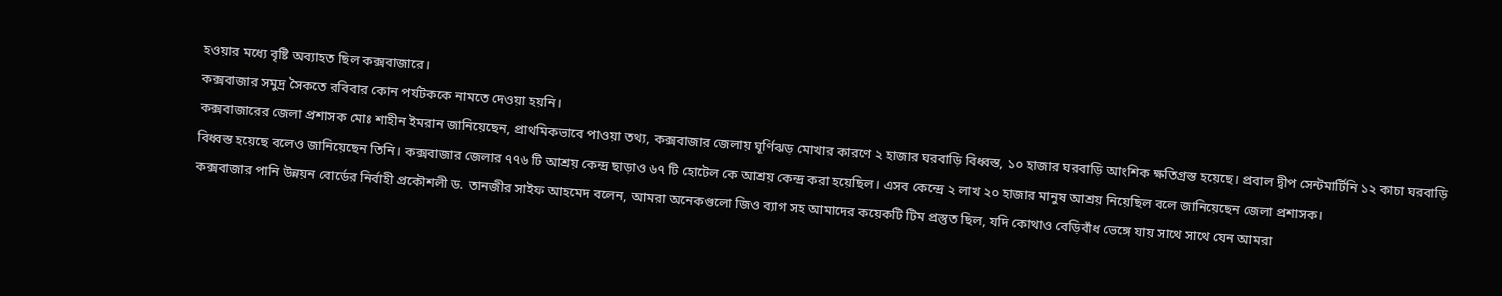হওয়ার মধ্যে বৃষ্টি অব্যাহত ছিল কক্সবাজারে।
কক্সবাজার সমুদ্র সৈকতে রবিবার কোন পর্যটককে নামতে দেওয়া হয়নি।
কক্সবাজারের জেলা প্রশাসক মোঃ শাহীন ইমরান জানিয়েছেন, প্রাথমিকভাবে পাওয়া তথ্য, কক্সবাজার জেলায় ঘূর্ণিঝড় মোখার কারণে ২ হাজার ঘরবাড়ি বিধ্বস্ত, ১০ হাজার ঘরবাড়ি আংশিক ক্ষতিগ্রস্ত হয়েছে। প্রবাল দ্বীপ সেন্টমার্টিনি ১২ কাচা ঘরবাড়ি বিধ্বস্ত হয়েছে বলেও জানিয়েছেন তিনি। কক্সবাজার জেলার ৭৭৬ টি আশ্রয় কেন্দ্র ছাড়াও ৬৭ টি হোটেল কে আশ্রয় কেন্দ্র করা হয়েছিল। এসব কেন্দ্রে ২ লাখ ২০ হাজার মানুষ আশ্রয় নিয়েছিল বলে জানিয়েছেন জেলা প্রশাসক।
কক্সবাজার পানি উন্নয়ন বোর্ডের নির্বাহী প্রকৌশলী ড. তানজীর সাইফ আহমেদ বলেন, আমরা অনেকগুলো জিও ব্যাগ সহ আমাদের কয়েকটি টিম প্রস্তুত ছিল, যদি কোথাও বেড়িবাঁধ ভেঙ্গে যায় সাথে সাথে যেন আমরা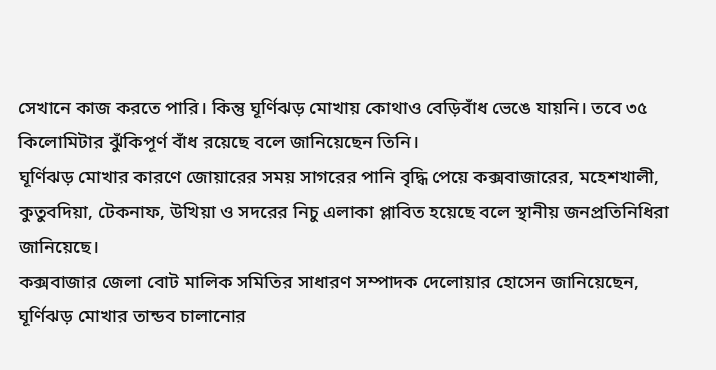সেখানে কাজ করতে পারি। কিন্তু ঘূর্ণিঝড় মোখায় কোথাও বেড়িবাঁধ ভেঙে যায়নি। তবে ৩৫ কিলোমিটার ঝুঁকিপূর্ণ বাঁধ রয়েছে বলে জানিয়েছেন তিনি।
ঘূর্ণিঝড় মোখার কারণে জোয়ারের সময় সাগরের পানি বৃদ্ধি পেয়ে কক্সবাজারের, মহেশখালী, কুতুবদিয়া, টেকনাফ, উখিয়া ও সদরের নিচু এলাকা প্লাবিত হয়েছে বলে স্থানীয় জনপ্রতিনিধিরা জানিয়েছে।
কক্সবাজার জেলা বোট মালিক সমিতির সাধারণ সম্পাদক দেলোয়ার হোসেন জানিয়েছেন, ঘূর্ণিঝড় মোখার তান্ডব চালানোর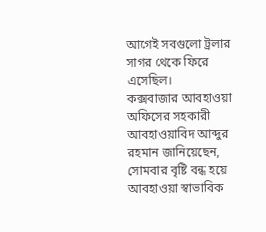আগেই সবগুলো ট্রলার সাগর থেকে ফিরে এসেছিল।
কক্সবাজার আবহাওয়া অফিসের সহকারী আবহাওয়াবিদ আব্দুর রহমান জানিয়েছেন, সোমবার বৃষ্টি বন্ধ হয়ে আবহাওয়া স্বাভাবিক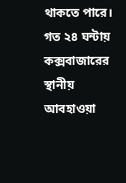থাকতে পারে। গত ২৪ ঘন্টায় কক্সবাজারের স্থানীয় আবহাওয়া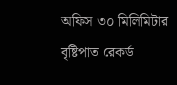অফিস ৩০ মিলিমিটার বৃষ্টিপাত রেকর্ড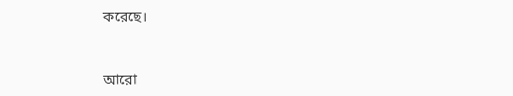করেছে।


আরো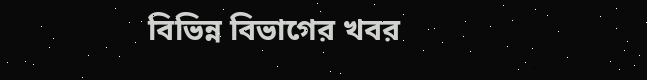বিভিন্ন বিভাগের খবর